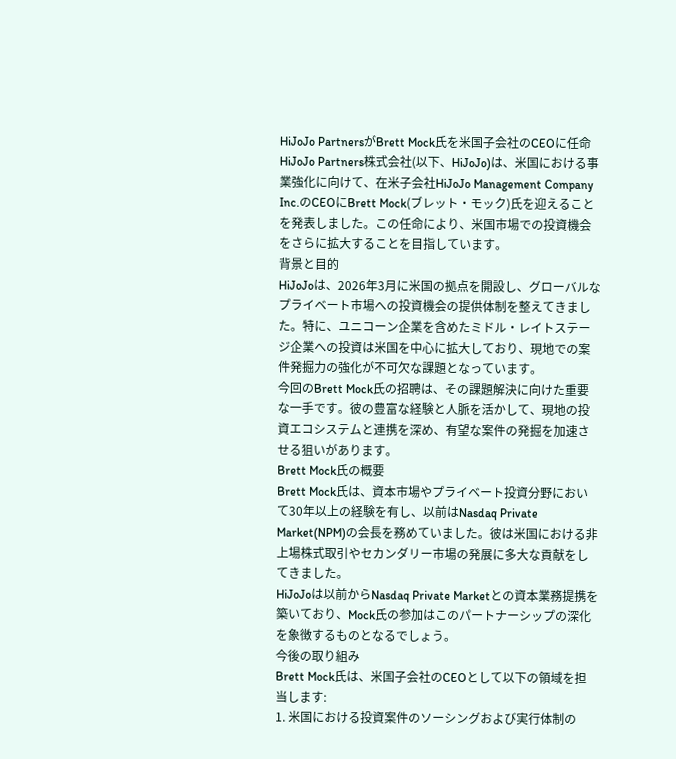HiJoJo PartnersがBrett Mock氏を米国子会社のCEOに任命
HiJoJo Partners株式会社(以下、HiJoJo)は、米国における事業強化に向けて、在米子会社HiJoJo Management Company Inc.のCEOにBrett Mock(ブレット・モック)氏を迎えることを発表しました。この任命により、米国市場での投資機会をさらに拡大することを目指しています。
背景と目的
HiJoJoは、2026年3月に米国の拠点を開設し、グローバルなプライベート市場への投資機会の提供体制を整えてきました。特に、ユニコーン企業を含めたミドル・レイトステージ企業への投資は米国を中心に拡大しており、現地での案件発掘力の強化が不可欠な課題となっています。
今回のBrett Mock氏の招聘は、その課題解決に向けた重要な一手です。彼の豊富な経験と人脈を活かして、現地の投資エコシステムと連携を深め、有望な案件の発掘を加速させる狙いがあります。
Brett Mock氏の概要
Brett Mock氏は、資本市場やプライベート投資分野において30年以上の経験を有し、以前はNasdaq Private Market(NPM)の会長を務めていました。彼は米国における非上場株式取引やセカンダリー市場の発展に多大な貢献をしてきました。
HiJoJoは以前からNasdaq Private Marketとの資本業務提携を築いており、Mock氏の参加はこのパートナーシップの深化を象徴するものとなるでしょう。
今後の取り組み
Brett Mock氏は、米国子会社のCEOとして以下の領域を担当します:
1. 米国における投資案件のソーシングおよび実行体制の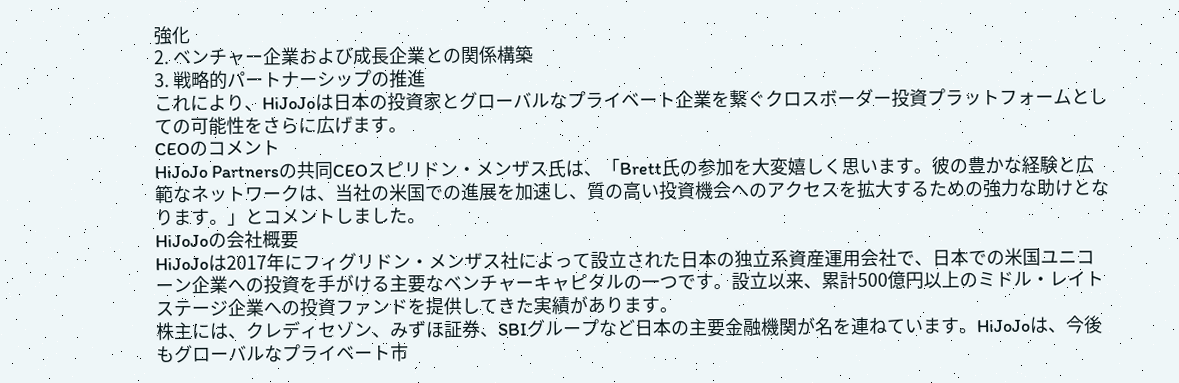強化
2. ベンチャー企業および成長企業との関係構築
3. 戦略的パートナーシップの推進
これにより、HiJoJoは日本の投資家とグローバルなプライベート企業を繋ぐクロスボーダー投資プラットフォームとしての可能性をさらに広げます。
CEOのコメント
HiJoJo Partnersの共同CEOスピリドン・メンザス氏は、「Brett氏の参加を大変嬉しく思います。彼の豊かな経験と広範なネットワークは、当社の米国での進展を加速し、質の高い投資機会へのアクセスを拡大するための強力な助けとなります。」とコメントしました。
HiJoJoの会社概要
HiJoJoは2017年にフィグリドン・メンザス社によって設立された日本の独立系資産運用会社で、日本での米国ユニコーン企業への投資を手がける主要なベンチャーキャピタルの一つです。設立以来、累計500億円以上のミドル・レイトステージ企業への投資ファンドを提供してきた実績があります。
株主には、クレディセゾン、みずほ証券、SBIグループなど日本の主要金融機関が名を連ねています。HiJoJoは、今後もグローバルなプライベート市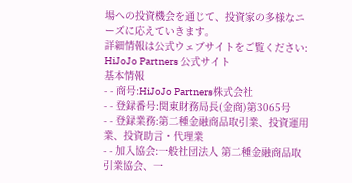場への投資機会を通じて、投資家の多様なニーズに応えていきます。
詳細情報は公式ウェブサイトをご覧ください:
HiJoJo Partners 公式サイト
基本情報
- - 商号:HiJoJo Partners株式会社
- - 登録番号:関東財務局長(金商)第3065号
- - 登録業務:第二種金融商品取引業、投資運用業、投資助言・代理業
- - 加入協会:一般社団法人 第二種金融商品取引業協会、一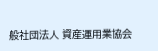般社団法人 資産運用業協会